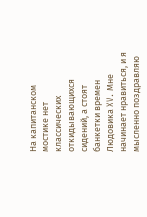На капитанском мостике нет классических откидывающихся сидений, а стоят банкетки времен Людовика XV. Мне начинает нравиться, и я мысленно поздравляю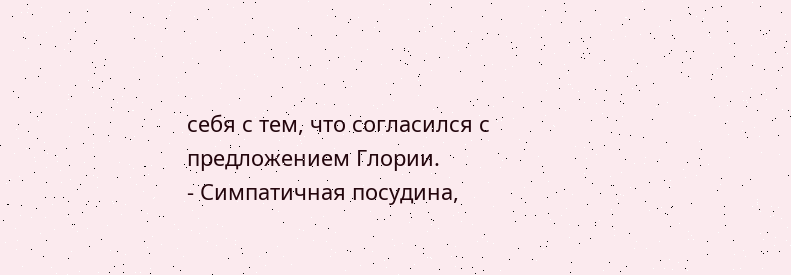себя с тем, что согласился с предложением Глории.
- Симпатичная посудина,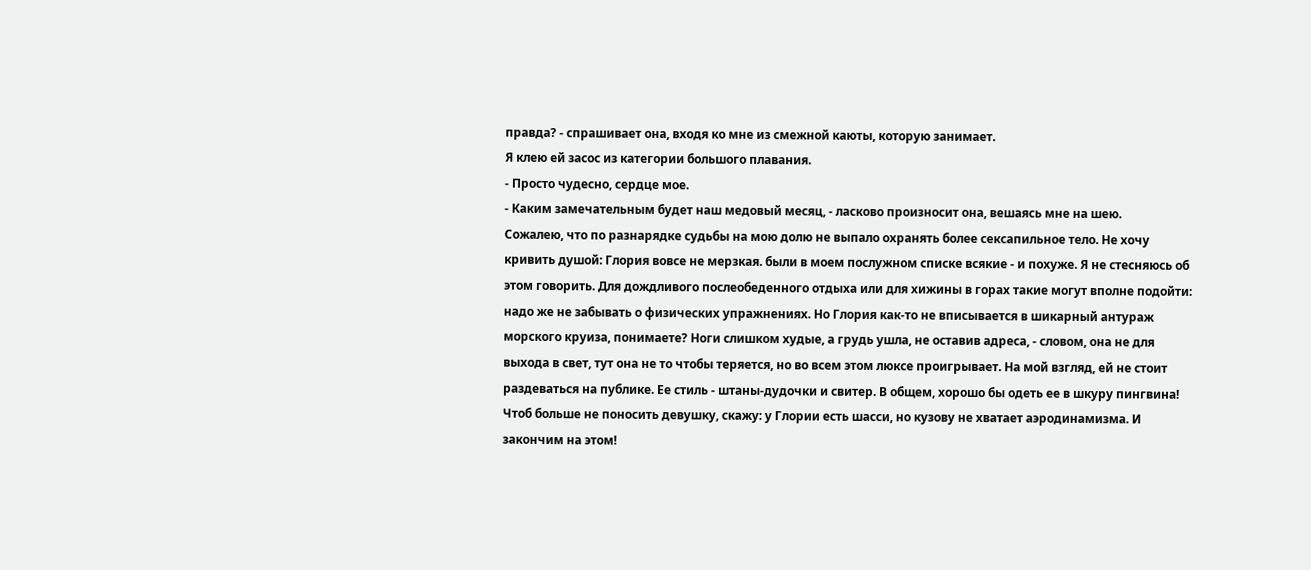правда? - спрашивает она, входя ко мне из смежной каюты, которую занимает.
Я клею ей засос из категории большого плавания.
- Просто чудесно, сердце мое.
- Каким замечательным будет наш медовый месяц, - ласково произносит она, вешаясь мне на шею.
Сожалею, что по разнарядке судьбы на мою долю не выпало охранять более сексапильное тело. Не хочу кривить душой: Глория вовсе не мерзкая. были в моем послужном списке всякие - и похуже. Я не стесняюсь об этом говорить. Для дождливого послеобеденного отдыха или для хижины в горах такие могут вполне подойти: надо же не забывать о физических упражнениях. Но Глория как-то не вписывается в шикарный антураж морского круиза, понимаете? Ноги слишком худые, а грудь ушла, не оставив адреса, - словом, она не для выхода в свет, тут она не то чтобы теряется, но во всем этом люксе проигрывает. На мой взгляд, ей не стоит раздеваться на публике. Ее стиль - штаны-дудочки и свитер. В общем, хорошо бы одеть ее в шкуру пингвина! Чтоб больше не поносить девушку, скажу: у Глории есть шасси, но кузову не хватает аэродинамизма. И закончим на этом!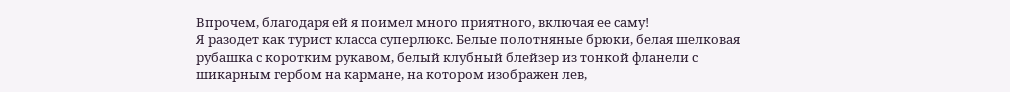Впрочем, благодаря ей я поимел много приятного, включая ее саму!
Я разодет как турист класса суперлюкс. Белые полотняные брюки, белая шелковая рубашка с коротким рукавом, белый клубный блейзер из тонкой фланели с шикарным гербом на кармане, на котором изображен лев,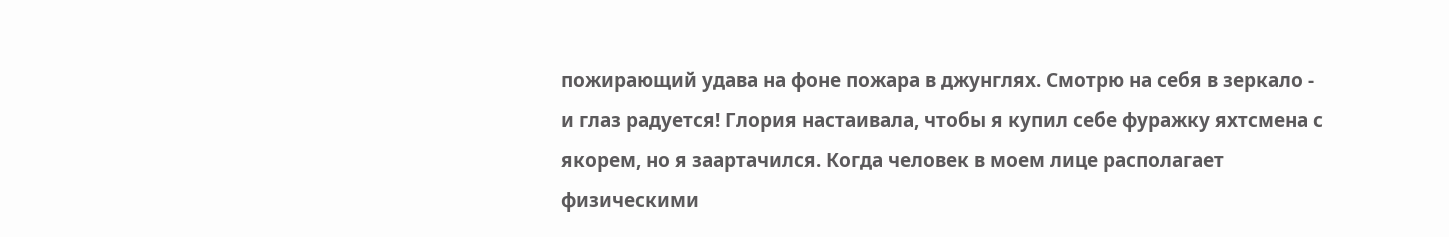пожирающий удава на фоне пожара в джунглях. Смотрю на себя в зеркало - и глаз радуется! Глория настаивала, чтобы я купил себе фуражку яхтсмена с якорем, но я заартачился. Когда человек в моем лице располагает физическими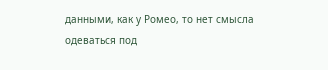данными, как у Ромео, то нет смысла одеваться под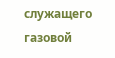служащего газовой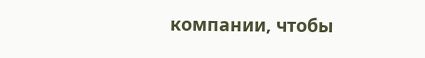компании, чтобы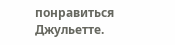понравиться Джульетте.